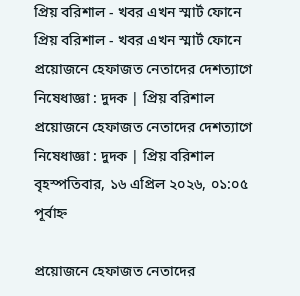প্রিয় বরিশাল - খবর এখন স্মার্ট ফোনে প্রিয় বরিশাল - খবর এখন স্মার্ট ফোনে প্রয়োজনে হেফাজত নেতাদের দেশত্যাগে নিষেধাজ্ঞা : দুদক | প্রিয় বরিশাল প্রয়োজনে হেফাজত নেতাদের দেশত্যাগে নিষেধাজ্ঞা : দুদক | প্রিয় বরিশাল
বৃহস্পতিবার, ১৬ এপ্রিল ২০২৬, ০১:০৫ পূর্বাহ্ন

প্রয়োজনে হেফাজত নেতাদের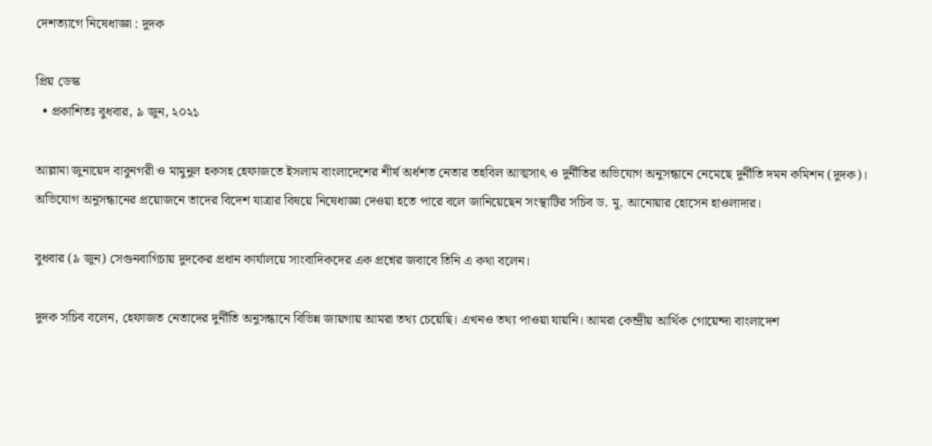দেশত্যাগে নিষেধাজ্ঞা : দুদক

প্রিয় ডেস্ক
  • প্রকাশিতঃ বুধবার, ৯ জুন, ২০২১

আল্লামা জুনায়েদ বাবুনগরী ও মামুনুল হকসহ হেফাজতে ইসলাম বাংলাদেশের শীর্ষ অর্ধশত নেতার তহবিল আত্মসাৎ ও দুর্নীতির অভিযোগ অনুসন্ধানে নেমেছে দুর্নীতি দমন কমিশন (দুদক)। অভিযোগ অনুসন্ধানের প্রয়োজনে তাদের বিদেশ যাত্রার বিষয়ে নিষেধাজ্ঞা দেওয়া হতে পারে বলে জানিয়েছেন সংস্থাটির সচিব ড. মু. আনোয়ার হোসেন হাওলাদার।

বুধবার (৯ জুন) সেগুনবাগিচায় দুদকের প্রধান কার্যালয়ে সাংবাদিকদের এক প্রশ্নের জবাবে তিনি এ কথা বলেন।

দুদক সচিব বলেন, হেফাজত নেতাদের দুর্নীতি অনুসন্ধানে বিভিন্ন জায়গায় আমরা তথ্য চেয়েছি। এখনও তথ্য পাওয়া যায়নি। আমরা কেন্দ্রীয় আর্থিক গোয়েন্দা বাংলাদেশ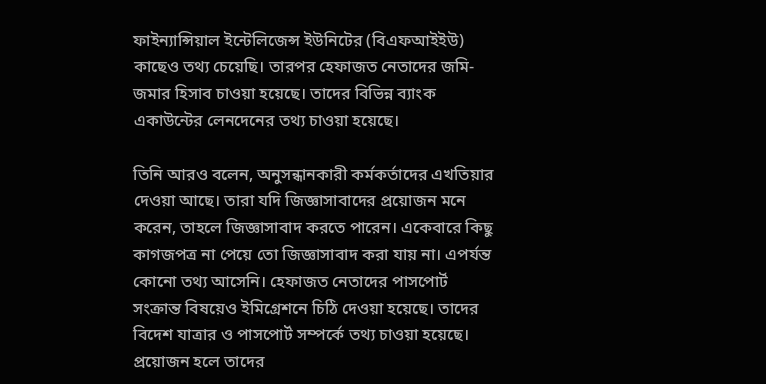ফাইন্যান্সিয়াল ইন্টেলিজেন্স ইউনিটের (বিএফআইইউ) কাছেও তথ্য চেয়েছি। তারপর হেফাজত নেতাদের জমি-জমার হিসাব চাওয়া হয়েছে। তাদের বিভিন্ন ব্যাংক একাউন্টের লেনদেনের তথ্য চাওয়া হয়েছে।

তিনি আরও বলেন, অনুসন্ধানকারী কর্মকর্তাদের এখতিয়ার দেওয়া আছে। তারা যদি জিজ্ঞাসাবাদের প্রয়োজন মনে করেন, তাহলে জিজ্ঞাসাবাদ করতে পারেন। একেবারে কিছু কাগজপত্র না পেয়ে তো জিজ্ঞাসাবাদ করা যায় না। এপর্যন্ত কোনো তথ্য আসেনি। হেফাজত নেতাদের পাসপোর্ট সংক্রান্ত বিষয়েও ইমিগ্রেশনে চিঠি দেওয়া হয়েছে। তাদের বিদেশ যাত্রার ও পাসপোর্ট সম্পর্কে তথ্য চাওয়া হয়েছে। প্রয়োজন হলে তাদের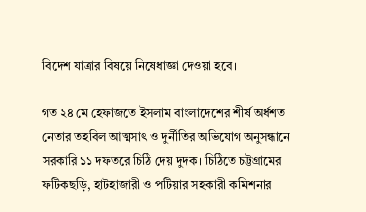বিদেশ যাত্রার বিষয়ে নিষেধাজ্ঞা দেওয়া হবে।

গত ২৪ মে হেফাজতে ইসলাম বাংলাদেশের শীর্ষ অর্ধশত নেতার তহবিল আত্মসাৎ ও দুর্নীতির অভিযোগ অনুসন্ধানে সরকারি ১১ দফতরে চিঠি দেয় দুদক। চিঠিতে চট্টগ্রামের ফটিকছড়ি, হাটহাজারী ও পটিয়ার সহকারী কমিশনার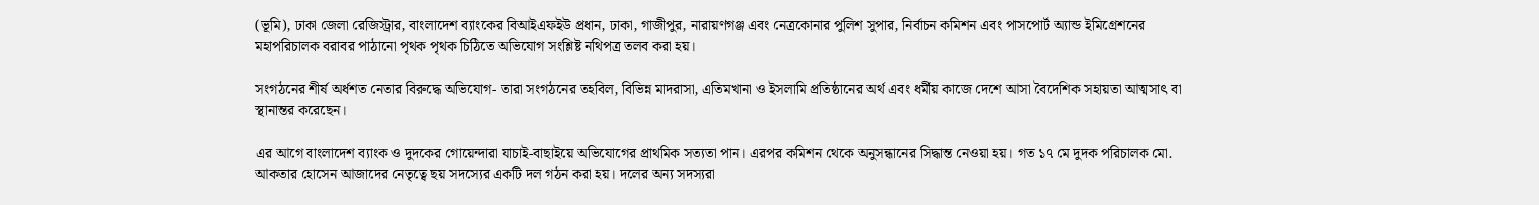(ভূমি), ঢাকা জেলা রেজিস্ট্রার, বাংলাদেশ ব্যাংকের বিআইএফইউ প্রধান, ঢাকা, গাজীপুর, নারায়ণগঞ্জ এবং নেত্রকোনার পুলিশ সুপার, নির্বাচন কমিশন এবং পাসপোর্ট অ্যান্ড ইমিগ্রেশনের মহাপরিচালক বরাবর পাঠানো পৃথক পৃথক চিঠিতে অভিযোগ সংশ্লিষ্ট নথিপত্র তলব করা হয়।

সংগঠনের শীর্ষ অর্ধশত নেতার বিরুদ্ধে অভিযোগ- তারা সংগঠনের তহবিল, বিভিন্ন মাদরাসা, এতিমখানা ও ইসলামি প্রতিষ্ঠানের অর্থ এবং ধর্মীয় কাজে দেশে আসা বৈদেশিক সহায়তা আত্মসাৎ বা স্থানান্তর করেছেন।

এর আগে বাংলাদেশ ব্যাংক ও দুদকের গোয়েন্দারা যাচাই-বাছাইয়ে অভিযোগের প্রাথমিক সত্যতা পান। এরপর কমিশন থেকে অনুসন্ধানের সিদ্ধান্ত নেওয়া হয়। গত ১৭ মে দুদক পরিচালক মো. আকতার হোসেন আজাদের নেতৃত্বে ছয় সদস্যের একটি দল গঠন করা হয়। দলের অন্য সদস্যরা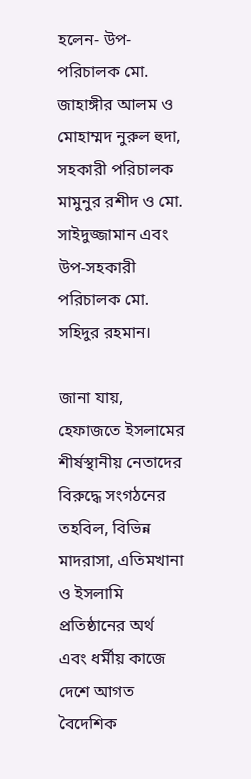হলেন- উপ-পরিচালক মো. জাহাঙ্গীর আলম ও মোহাম্মদ নুরুল হুদা, সহকারী পরিচালক মামুনুর রশীদ ও মো. সাইদুজ্জামান এবং উপ-সহকারী পরিচালক মো. সহিদুর রহমান।

জানা যায়, হেফাজতে ইসলামের শীর্ষস্থানীয় নেতাদের বিরুদ্ধে সংগঠনের তহবিল, বিভিন্ন মাদরাসা, এতিমখানা ও ইসলামি প্রতিষ্ঠানের অর্থ এবং ধর্মীয় কাজে দেশে আগত বৈদেশিক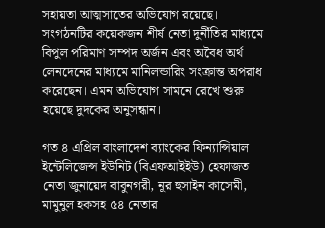সহায়তা আত্মসাতের অভিযোগ রয়েছে। সংগঠনটির কয়েকজন শীর্ষ নেতা দুর্নীতির মাধ্যমে বিপুল পরিমাণ সম্পদ অর্জন এবং অবৈধ অর্থ লেনদেনের মাধ্যমে মানিলন্ডারিং সংক্রান্ত অপরাধ করেছেন। এমন অভিযোগ সামনে রেখে শুরু হয়েছে দুদকের অনুসন্ধান।

গত ৪ এপ্রিল বাংলাদেশ ব্যাংকের ফিন্যান্সিয়াল ইন্টেলিজেন্স ইউনিট (বিএফআইইউ) হেফাজত নেতা জুনায়েদ বাবুনগরী, নূর হুসাইন কাসেমী, মামুনুল হকসহ ৫৪ নেতার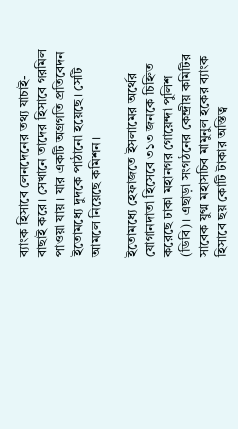ব্যাংক হিসাবে লেনদেনের তথ্য যাচাই-বাছাই করে। সেখানে তাদের হিসাবে গরমিল পাওয়া যায়। যার একটি অগ্রগতি প্রতিবেদন ইতোমধ্যে দুদকে পাঠানো হয়েছে। সেটি আমলে নিয়েছে কমিশন।

ইতোমধ্যে হেফাজতে ইসলামের অর্থের যোগানদাতা হিসেবে ৩১৩ জনকে চিহ্নিত করেছে ঢাকা মহানগর গোয়েন্দা পুলিশ (ডিবি)। এছাড়া সংগঠনের কেন্দ্রীয় কমিটির সাবেক যুগ্ম মহাসচিব মামুনুল হকের ব্যাংক হিসাবে ছয় কোটি টাকার অস্তিত্ব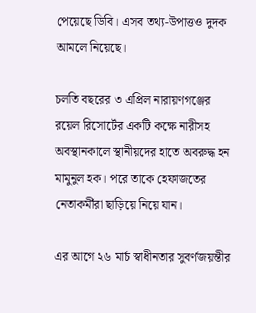পেয়েছে ডিবি। এসব তথ্য-উপাত্তও দুদক আমলে নিয়েছে।

চলতি বছরের ৩ এপ্রিল নারায়ণগঞ্জের রয়েল রিসোর্টের একটি কক্ষে নারীসহ অবস্থানকালে স্থানীয়দের হাতে অবরুদ্ধ হন মামুনুল হক। পরে তাকে হেফাজতের নেতাকর্মীরা ছাড়িয়ে নিয়ে যান।

এর আগে ২৬ মার্চ স্বাধীনতার সুবর্ণজয়ন্তীর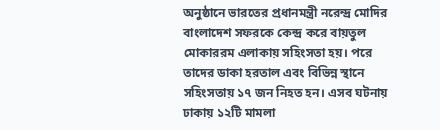অনুষ্ঠানে ভারতের প্রধানমন্ত্রী নরেন্দ্র মোদির বাংলাদেশ সফরকে কেন্দ্র করে বায়তুল মোকাররম এলাকায় সহিংসতা হয়। পরে তাদের ডাকা হরতাল এবং বিভিন্ন স্থানে সহিংসতায় ১৭ জন নিহত হন। এসব ঘটনায় ঢাকায় ১২টি মামলা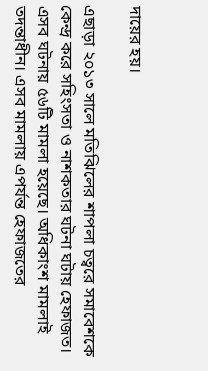দায়ের হয়।

এছাড়া ২০১৩ সালে মতিঝিলের শাপলা চত্বরে সমাবেশকে কেন্দ্র করে সহিংসতা ও নাশকতার ঘটনা ঘটায় হেফাজত। এসব ঘটনায় ৫৬টি মামলা হয়েছে। অধিকাংশ মামলাই তদন্তাধীন। এসব মামলায় এপর্যন্ত হেফাজতের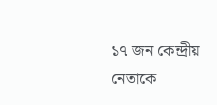১৭ জন কেন্দ্রীয় নেতাকে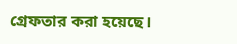গ্রেফতার করা হয়েছে।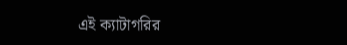এই ক্যাটাগরির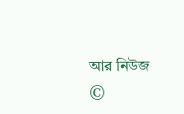আর নিউজ
©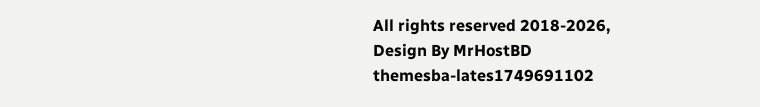All rights reserved 2018-2026,
Design By MrHostBD
themesba-lates1749691102